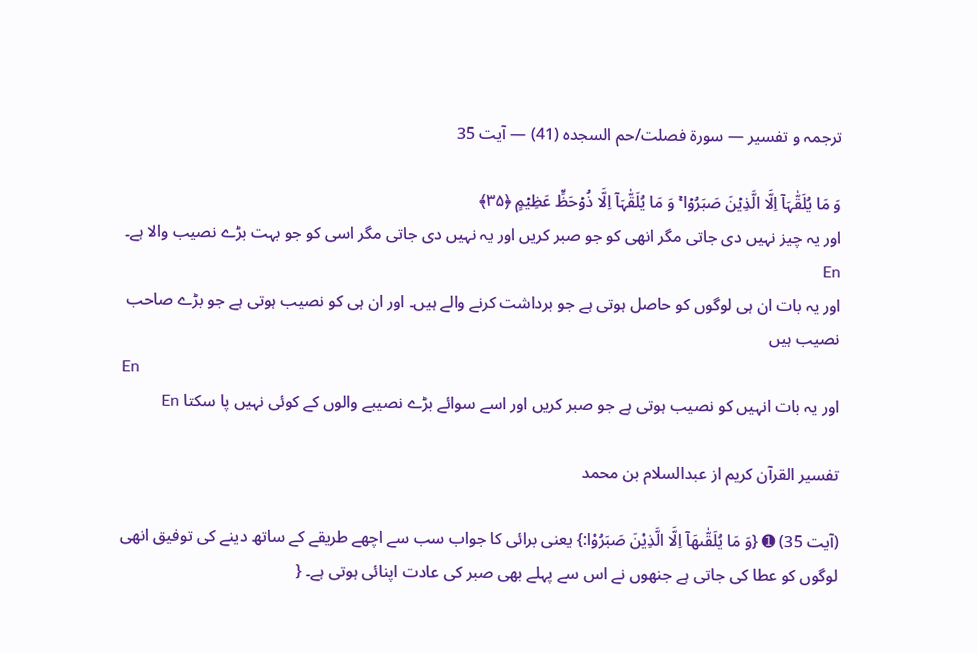ترجمہ و تفسیر — سورۃ فصلت/حم السجده (41) — آیت 35

وَ مَا یُلَقّٰہَاۤ اِلَّا الَّذِیۡنَ صَبَرُوۡا ۚ وَ مَا یُلَقّٰہَاۤ اِلَّا ذُوۡحَظٍّ عَظِیۡمٍ ﴿۳۵﴾
اور یہ چیز نہیں دی جاتی مگر انھی کو جو صبر کریں اور یہ نہیں دی جاتی مگر اسی کو جو بہت بڑے نصیب والا ہے۔ En
اور یہ بات ان ہی لوگوں کو حاصل ہوتی ہے جو برداشت کرنے والے ہیں۔ اور ان ہی کو نصیب ہوتی ہے جو بڑے صاحب نصیب ہیں
En
اور یہ بات انہیں کو نصیب ہوتی ہے جو صبر کریں اور اسے سوائے بڑے نصیبے والوں کے کوئی نہیں پا سکتا En

تفسیر القرآن کریم از عبدالسلام بن محمد

(آیت 35) ➊ {وَ مَا يُلَقّٰىهَاۤ اِلَّا الَّذِيْنَ صَبَرُوْا:} یعنی برائی کا جواب سب سے اچھے طریقے کے ساتھ دینے کی توفیق انھی لوگوں کو عطا کی جاتی ہے جنھوں نے اس سے پہلے بھی صبر کی عادت اپنائی ہوتی ہے۔ {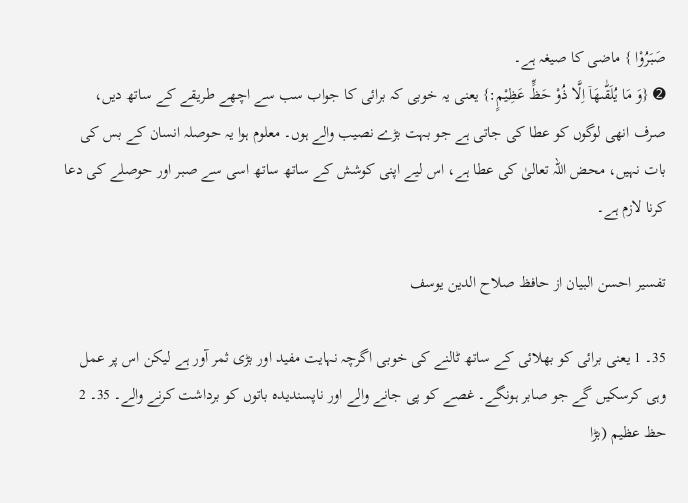صَبَرُوْا } ماضی کا صیغہ ہے۔
➋ {وَ مَا يُلَقّٰىهَاۤ اِلَّا ذُوْ حَظٍّ عَظِيْمٍ:} یعنی یہ خوبی کہ برائی کا جواب سب سے اچھے طریقے کے ساتھ دیں، صرف انھی لوگوں کو عطا کی جاتی ہے جو بہت بڑے نصیب والے ہوں۔ معلوم ہوا یہ حوصلہ انسان کے بس کی بات نہیں، محض اللہ تعالیٰ کی عطا ہے، اس لیے اپنی کوشش کے ساتھ ساتھ اسی سے صبر اور حوصلے کی دعا کرنا لازم ہے۔

تفسیر احسن البیان از حافظ صلاح الدین یوسف

35۔ 1 یعنی برائی کو بھلائی کے ساتھ ٹالنے کی خوبی اگرچہ نہایت مفید اور بڑی ثمر آور ہے لیکن اس پر عمل وہی کرسکیں گے جو صابر ہونگے۔ غصے کو پی جانے والے اور ناپسندیدہ باتوں کو برداشت کرنے والے۔ 35۔ 2 حظ عظیم (بڑا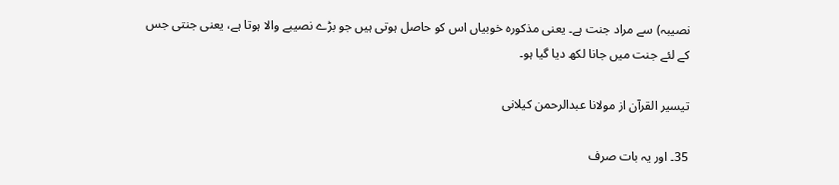نصیبہ) سے مراد جنت ہے۔ یعنی مذکورہ خوبیاں اس کو حاصل ہوتی ہیں جو بڑے نصیبے والا ہوتا ہے، یعنی جنتی جس کے لئے جنت میں جانا لکھ دیا گیا ہو۔

تيسير القرآن از مولانا عبدالرحمن کیلانی

35۔ اور یہ بات صرف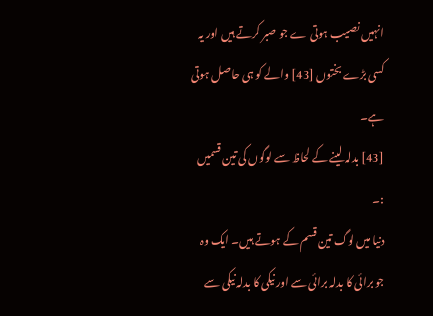انہیں نصیب ہوتی ے جو صبر کرتے ہیں اور یہ کسی بڑے بختوں [43] والے کو ہی حاصل ہوتی ہے۔
[43] بدلہ لینے کے لحاظ سے لوگوں کی تین قسمیں :۔
دنیا میں لوگ تین قسم کے ہوتے ہیں۔ ایک وہ جو برائی کا بدلہ برائی سے اور نیکی کا بدلہ نیکی سے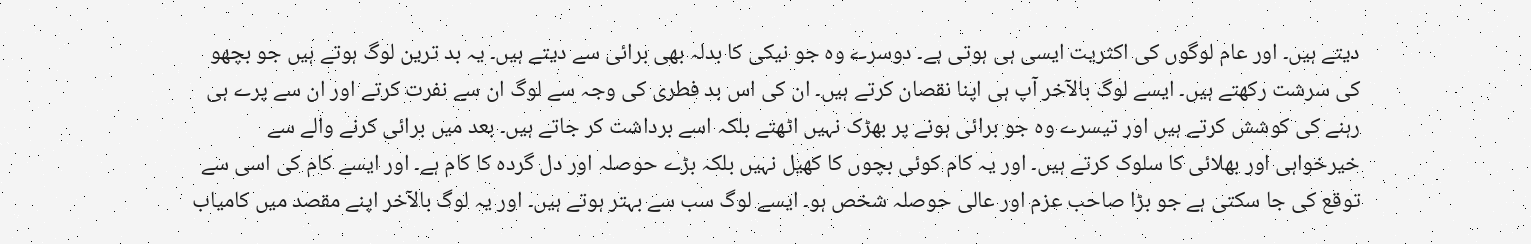دیتے ہیں۔ اور عام لوگوں کی اکثریت ایسی ہی ہوتی ہے۔ دوسرے وہ جو نیکی کا بدلہ بھی برائی سے دیتے ہیں۔ یہ بد ترین لوگ ہوتے ہیں جو بچھو کی سرشت رکھتے ہیں۔ ایسے لوگ بالآخر آپ ہی اپنا نقصان کرتے ہیں۔ ان کی اس بد فطری کی وجہ سے لوگ ان سے نفرت کرتے اور ان سے پرے ہی رہنے کی کوشش کرتے ہیں اور تیسرے وہ جو برائی ہونے پر بھڑک نہیں اٹھتے بلکہ اسے برداشت کر جاتے ہیں۔ بعد میں برائی کرنے والے سے خیرخواہی اور بھلائی کا سلوک کرتے ہیں۔ اور یہ کام کوئی بچوں کا کھیل نہیں بلکہ بڑے حوصلہ اور دل گردہ کا کام ہے۔ اور ایسے کام کی اسی سے توقع کی جا سکتی ہے جو بڑا صاحب عزم اور عالی حوصلہ شخص ہو۔ ایسے لوگ سب سے بہتر ہوتے ہیں۔ اور یہ لوگ بالآخر اپنے مقصد میں کامیاب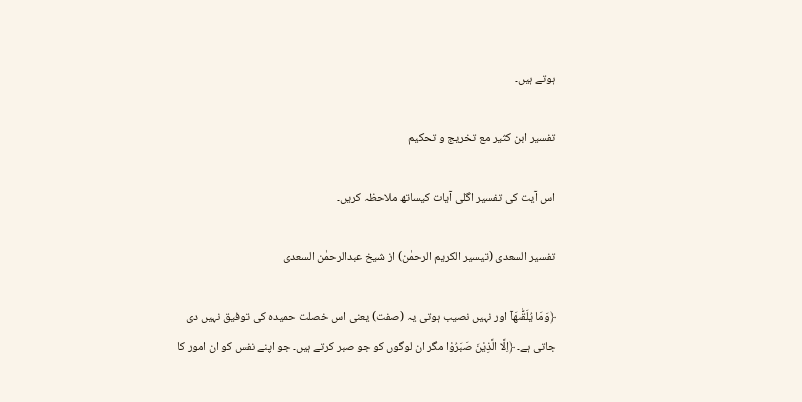ہوتے ہیں۔

تفسیر ابن کثیر مع تخریج و تحکیم

اس آیت کی تفسیر اگلی آیات کیساتھ ملاحظہ کریں۔

تفسیر السعدی (تیسیر الکریم الرحمٰن) از شیخ عبدالرحمٰن السعدی

﴿وَمَا یُلَقّٰىهَاۤ اور نہیں نصیب ہوتی یہ (صفت) یعنی اس خصلت حمیدہ کی توفیق نہیں دی جاتی ہے۔ ﴿اِلَّا الَّذِیْنَ صَبَرُوْا مگر ان لوگوں کو جو صبر کرتے ہیں۔ جو اپنے نفس کو ان امور کا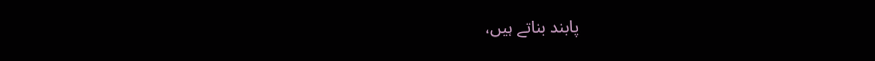پابند بناتے ہیں،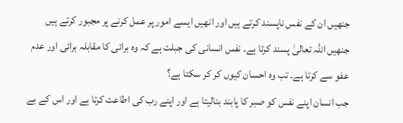جنھیں ان کے نفس ناپسند کرتے ہیں اور انھیں ایسے امور پر عمل کرنے پر مجبور کرتے ہیں جنھیں اللہ تعالیٰ پسند کرتا ہے۔ نفس انسانی کی جبلت ہے کہ وہ برائی کا مقابلہ برائی اور عدم عفو سے کرتا ہے۔ تب وہ احسان کیوں کر کر سکتا ہے؟
جب انسان اپنے نفس کو صبر کا پابند بنالیتا ہے اور اپنے رب کی اطاعت کرتا ہے اور اس کے بے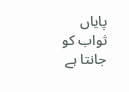پایاں ثواب کو جانتا ہے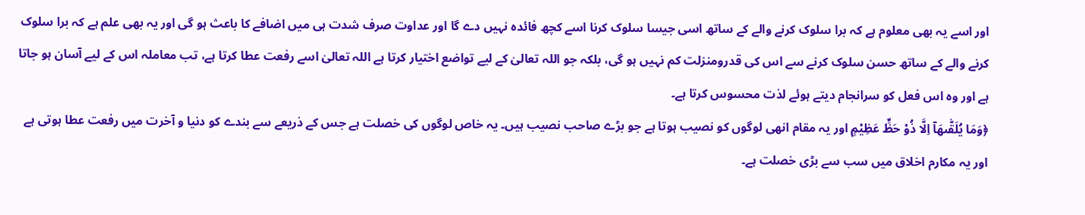اور اسے یہ بھی معلوم ہے کہ برا سلوک کرنے والے کے ساتھ اسی جیسا سلوک کرنا اسے کچھ فائدہ نہیں دے گا اور عداوت صرف شدت ہی میں اضافے کا باعث ہو گی اور یہ بھی علم ہے کہ برا سلوک کرنے والے کے ساتھ حسن سلوک کرنے سے اس کی قدرومنزلت کم نہیں ہو گی، بلکہ جو اللہ تعالیٰ کے لیے تواضع اختیار کرتا ہے اللہ تعالیٰ اسے رفعت عطا کرتا ہے، تب معاملہ اس کے لیے آسان ہو جاتا ہے اور وہ اس فعل کو سرانجام دیتے ہوئے لذت محسوس کرتا ہے۔
﴿وَمَا یُلَقّٰىهَاۤ اِلَّا ذُوْ حَظٍّ عَظِیْمٍ اور یہ مقام انھی لوگوں کو نصیب ہوتا ہے جو بڑے صاحب نصیب ہیں۔ یہ خاص لوگوں کی خصلت ہے جس کے ذریعے سے بندے کو دنیا و آخرت میں رفعت عطا ہوتی ہے اور یہ مکارم اخلاق میں سب سے بڑی خصلت ہے۔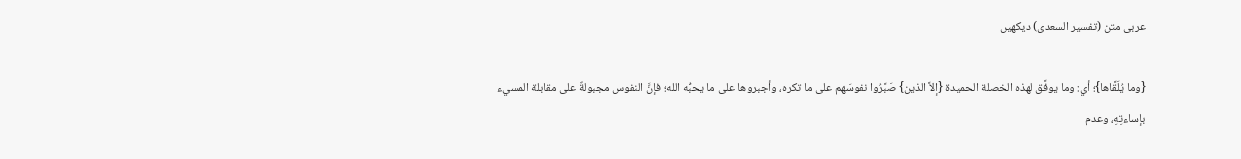عربی متن (تفسیر السعدی) دیکھیں

{وما يُلَقَّاها}؛ أي: وما يوفَّق لهذه الخصلة الحميدة {إلاَّ الذين} صَبَّرُوا نفوسَهم على ما تكره، وأجبروها على ما يحبُّه الله؛ فإنَّ النفوس مجبولةٌ على مقابلة المسيء بإساءتِهِ، وعدم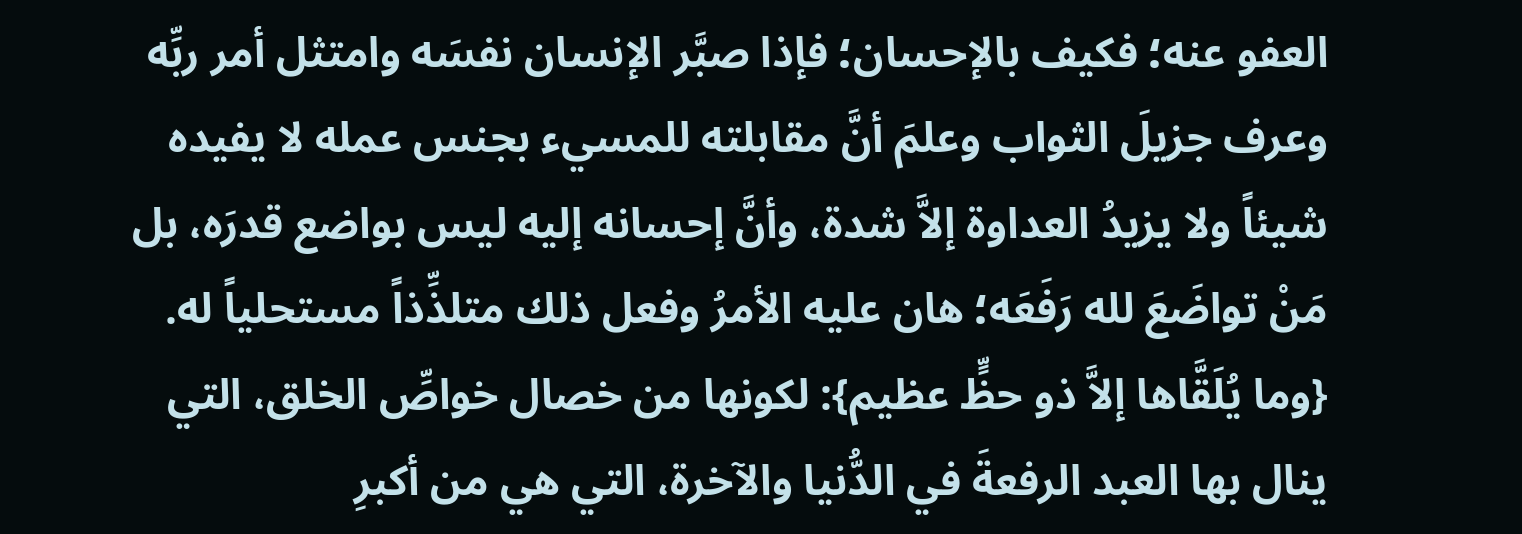العفو عنه؛ فكيف بالإحسان؛ فإذا صبَّر الإنسان نفسَه وامتثل أمر ربِّه وعرف جزيلَ الثواب وعلمَ أنَّ مقابلته للمسيء بجنس عمله لا يفيده شيئاً ولا يزيدُ العداوة إلاَّ شدة، وأنَّ إحسانه إليه ليس بواضع قدرَه، بل مَنْ تواضَعَ لله رَفَعَه؛ هان عليه الأمرُ وفعل ذلك متلذِّذاً مستحلياً له. {وما يُلَقَّاها إلاَّ ذو حظٍّ عظيم}: لكونها من خصال خواصِّ الخلق، التي ينال بها العبد الرفعةَ في الدُّنيا والآخرة، التي هي من أكبرِ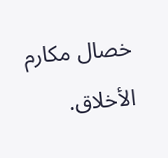خصال مكارم الأخلاق.